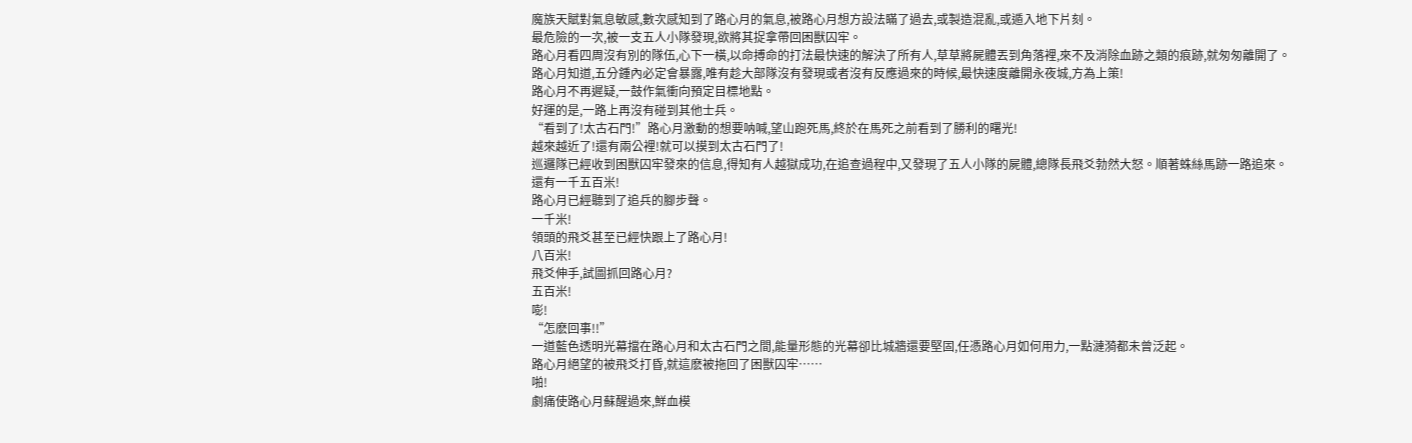魔族天賦對氣息敏感,數次感知到了路心月的氣息,被路心月想方設法瞞了過去,或製造混亂,或遁入地下片刻。
最危險的一次,被一支五人小隊發現,欲將其捉拿帶回困獸囚牢。
路心月看四周沒有別的隊伍,心下一橫,以命搏命的打法最快速的解決了所有人,草草將屍體丟到角落裡,來不及消除血跡之類的痕跡,就匆匆離開了。
路心月知道,五分鍾內必定會暴露,唯有趁大部隊沒有發現或者沒有反應過來的時候,最快速度離開永夜城,方為上策!
路心月不再遲疑,一鼓作氣衝向預定目標地點。
好運的是,一路上再沒有碰到其他士兵。
“看到了!太古石門!”路心月激動的想要呐喊,望山跑死馬,終於在馬死之前看到了勝利的曙光!
越來越近了!還有兩公裡!就可以摸到太古石門了!
巡邏隊已經收到困獸囚牢發來的信息,得知有人越獄成功,在追查過程中,又發現了五人小隊的屍體,總隊長飛爻勃然大怒。順著蛛絲馬跡一路追來。
還有一千五百米!
路心月已經聽到了追兵的腳步聲。
一千米!
領頭的飛爻甚至已經快跟上了路心月!
八百米!
飛爻伸手,試圖抓回路心月?
五百米!
嘭!
“怎麽回事!!”
一道藍色透明光幕擋在路心月和太古石門之間,能量形態的光幕卻比城牆還要堅固,任憑路心月如何用力,一點漣漪都未曾泛起。
路心月絕望的被飛爻打昏,就這麽被拖回了困獸囚牢……
啪!
劇痛使路心月蘇醒過來,鮮血模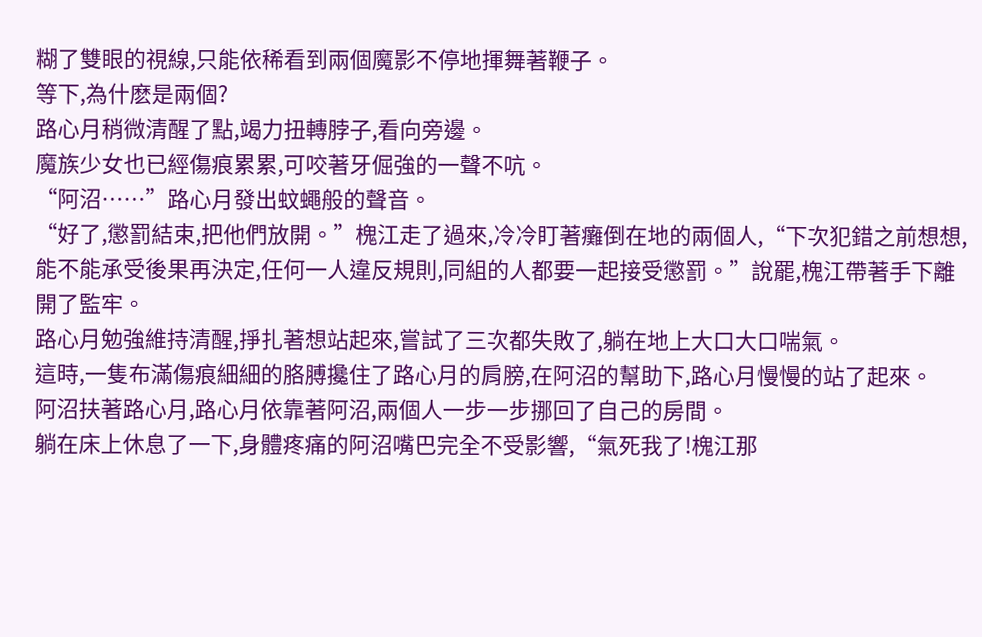糊了雙眼的視線,只能依稀看到兩個魔影不停地揮舞著鞭子。
等下,為什麽是兩個?
路心月稍微清醒了點,竭力扭轉脖子,看向旁邊。
魔族少女也已經傷痕累累,可咬著牙倔強的一聲不吭。
“阿沼……”路心月發出蚊蠅般的聲音。
“好了,懲罰結束,把他們放開。”槐江走了過來,冷冷盯著癱倒在地的兩個人,“下次犯錯之前想想,能不能承受後果再決定,任何一人違反規則,同組的人都要一起接受懲罰。”說罷,槐江帶著手下離開了監牢。
路心月勉強維持清醒,掙扎著想站起來,嘗試了三次都失敗了,躺在地上大口大口喘氣。
這時,一隻布滿傷痕細細的胳膊攙住了路心月的肩膀,在阿沼的幫助下,路心月慢慢的站了起來。
阿沼扶著路心月,路心月依靠著阿沼,兩個人一步一步挪回了自己的房間。
躺在床上休息了一下,身體疼痛的阿沼嘴巴完全不受影響,“氣死我了!槐江那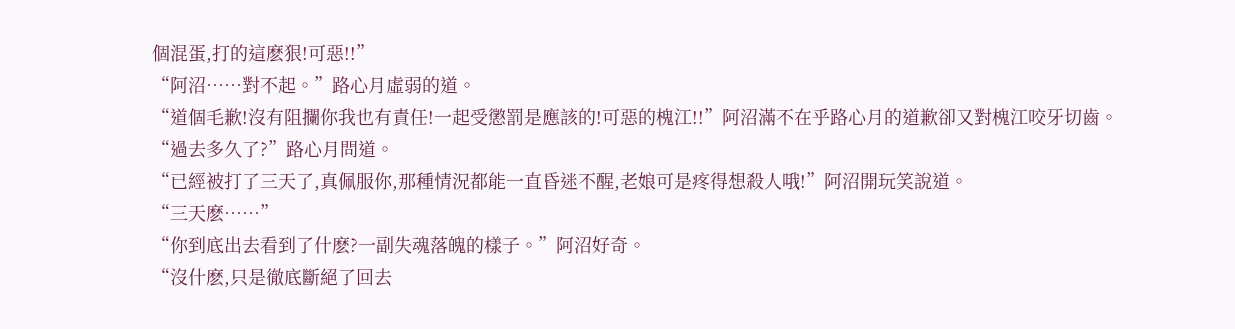個混蛋,打的這麽狠!可惡!!”
“阿沼……對不起。”路心月虛弱的道。
“道個毛歉!沒有阻攔你我也有責任!一起受懲罰是應該的!可惡的槐江!!”阿沼滿不在乎路心月的道歉卻又對槐江咬牙切齒。
“過去多久了?”路心月問道。
“已經被打了三天了,真佩服你,那種情況都能一直昏迷不醒,老娘可是疼得想殺人哦!”阿沼開玩笑說道。
“三天麽……”
“你到底出去看到了什麽?一副失魂落魄的樣子。”阿沼好奇。
“沒什麽,只是徹底斷絕了回去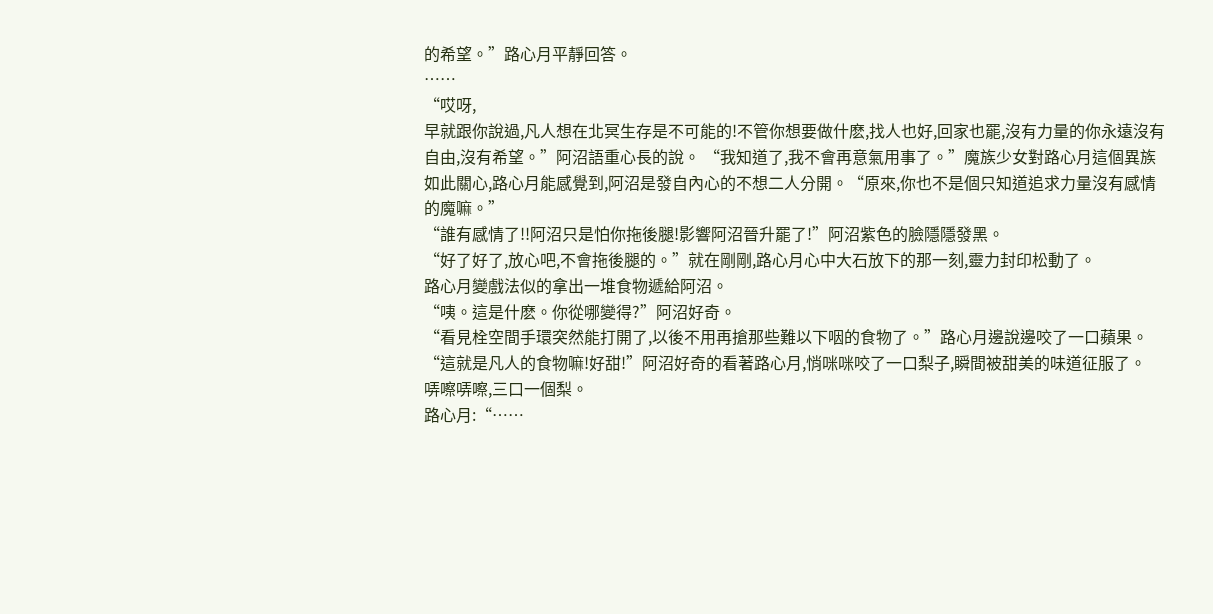的希望。”路心月平靜回答。
……
“哎呀,
早就跟你說過,凡人想在北冥生存是不可能的!不管你想要做什麽,找人也好,回家也罷,沒有力量的你永遠沒有自由,沒有希望。”阿沼語重心長的說。 “我知道了,我不會再意氣用事了。”魔族少女對路心月這個異族如此關心,路心月能感覺到,阿沼是發自內心的不想二人分開。“原來,你也不是個只知道追求力量沒有感情的魔嘛。”
“誰有感情了!!阿沼只是怕你拖後腿!影響阿沼晉升罷了!”阿沼紫色的臉隱隱發黑。
“好了好了,放心吧,不會拖後腿的。”就在剛剛,路心月心中大石放下的那一刻,靈力封印松動了。
路心月變戲法似的拿出一堆食物遞給阿沼。
“咦。這是什麽。你從哪變得?”阿沼好奇。
“看見栓空間手環突然能打開了,以後不用再搶那些難以下咽的食物了。”路心月邊說邊咬了一口蘋果。
“這就是凡人的食物嘛!好甜!”阿沼好奇的看著路心月,悄咪咪咬了一口梨子,瞬間被甜美的味道征服了。
哢嚓哢嚓,三口一個梨。
路心月:“……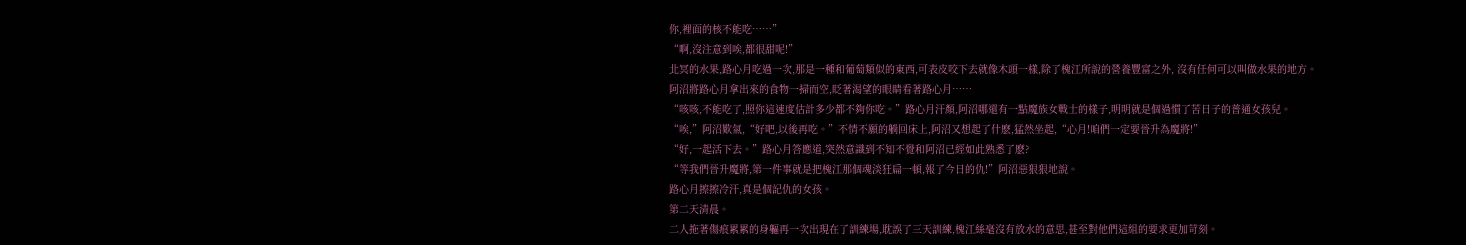你,裡面的核不能吃……”
“啊,沒注意到唉,都很甜呢!”
北冥的水果,路心月吃過一次,那是一種和葡萄類似的東西,可表皮咬下去就像木頭一樣,除了槐江所說的營養豐富之外, 沒有任何可以叫做水果的地方。
阿沼將路心月拿出來的食物一掃而空,眨著渴望的眼睛看著路心月……
“咳咳,不能吃了,照你這速度估計多少都不夠你吃。”路心月汗顏,阿沼哪還有一點魔族女戰士的樣子,明明就是個過慣了苦日子的普通女孩兒。
“唉,”阿沼歎氣,“好吧,以後再吃。”不情不願的躺回床上,阿沼又想起了什麽,猛然坐起,“心月!咱們一定要晉升為魔將!”
“好,一起活下去。”路心月答應道,突然意識到不知不覺和阿沼已經如此熟悉了麽?
“等我們晉升魔將,第一件事就是把槐江那個魂淡狂扁一頓,報了今日的仇!”阿沼惡狠狠地說。
路心月擦擦冷汗,真是個記仇的女孩。
第二天清晨。
二人拖著傷痕累累的身軀再一次出現在了訓練場,耽誤了三天訓練,槐江絲毫沒有放水的意思,甚至對他們這組的要求更加苛刻。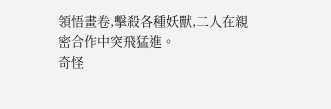領悟畫卷,擊殺各種妖獸,二人在親密合作中突飛猛進。
奇怪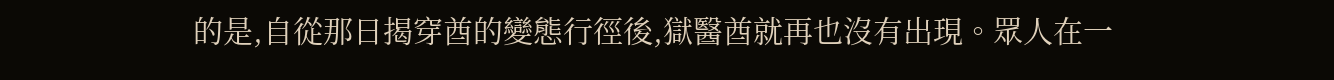的是,自從那日揭穿酋的變態行徑後,獄醫酋就再也沒有出現。眾人在一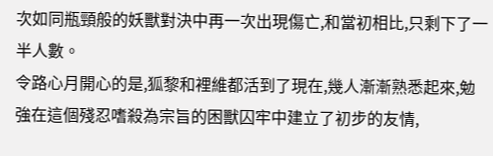次如同瓶頸般的妖獸對決中再一次出現傷亡,和當初相比,只剩下了一半人數。
令路心月開心的是,狐黎和裡維都活到了現在,幾人漸漸熟悉起來,勉強在這個殘忍嗜殺為宗旨的困獸囚牢中建立了初步的友情,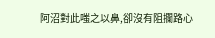阿沼對此嗤之以鼻,卻沒有阻攔路心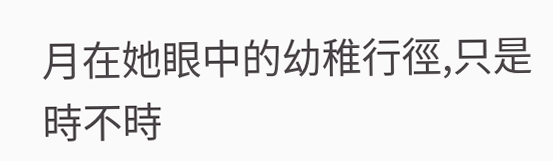月在她眼中的幼稚行徑,只是時不時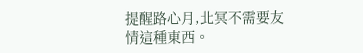提醒路心月,北冥不需要友情這種東西。